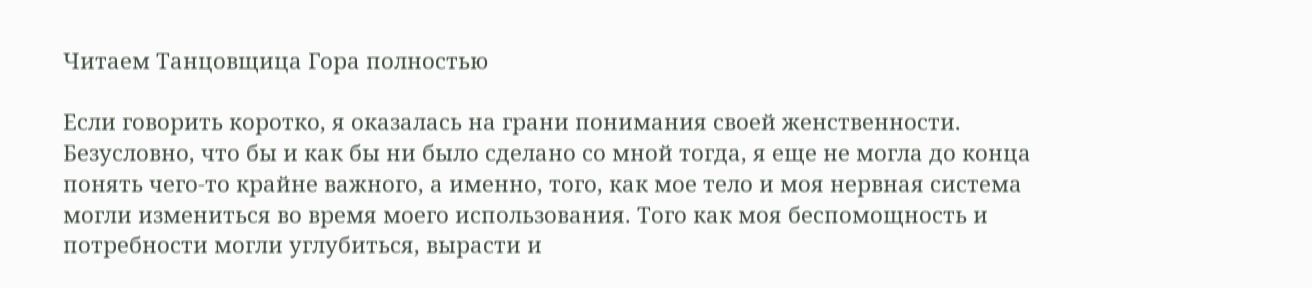Читаем Танцовщица Гора полностью

Если говорить коротко, я оказалась на грани понимания своей женственности. Безусловно, что бы и как бы ни было сделано со мной тогда, я еще не могла до конца понять чего-то крайне важного, а именно, того, как мое тело и моя нервная система могли измениться во время моего использования. Того как моя беспомощность и потребности могли углубиться, вырасти и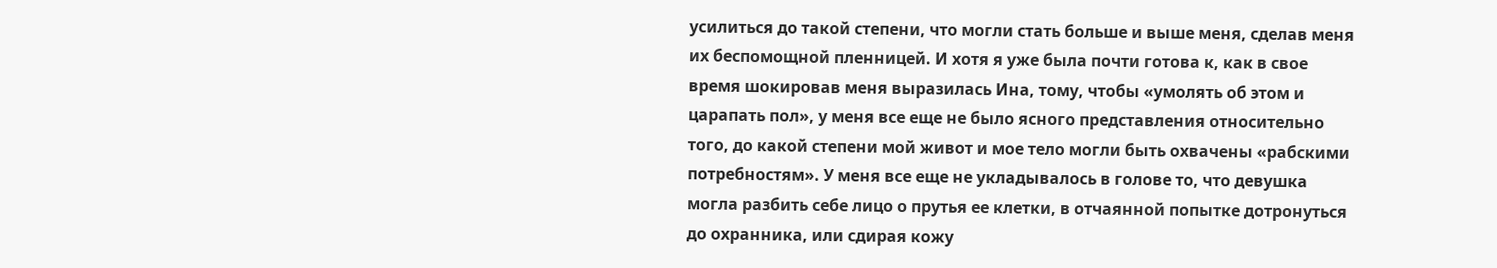усилиться до такой степени, что могли стать больше и выше меня, сделав меня их беспомощной пленницей. И хотя я уже была почти готова к, как в свое время шокировав меня выразилась Ина, тому, чтобы «умолять об этом и царапать пол», у меня все еще не было ясного представления относительно того, до какой степени мой живот и мое тело могли быть охвачены «рабскими потребностям». У меня все еще не укладывалось в голове то, что девушка могла разбить себе лицо о прутья ее клетки, в отчаянной попытке дотронуться до охранника, или сдирая кожу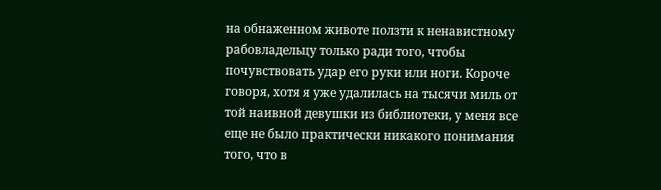на обнаженном животе ползти к ненавистному рабовладельцу только ради того, чтобы почувствовать удар его руки или ноги. Короче говоря, хотя я уже удалилась на тысячи миль от той наивной девушки из библиотеки, у меня все еще не было практически никакого понимания того, что в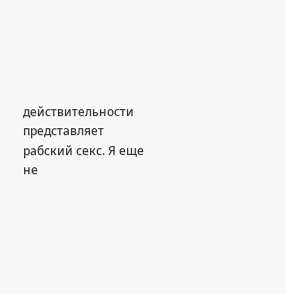действительности представляет рабский секс. Я еще не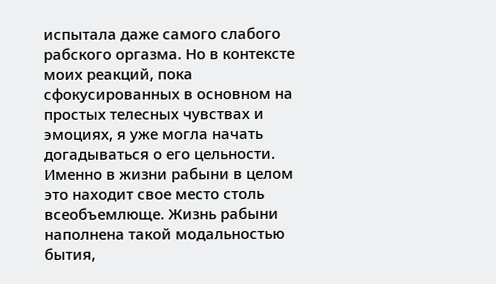испытала даже самого слабого рабского оргазма. Но в контексте моих реакций, пока сфокусированных в основном на простых телесных чувствах и эмоциях, я уже могла начать догадываться о его цельности. Именно в жизни рабыни в целом это находит свое место столь всеобъемлюще. Жизнь рабыни наполнена такой модальностью бытия,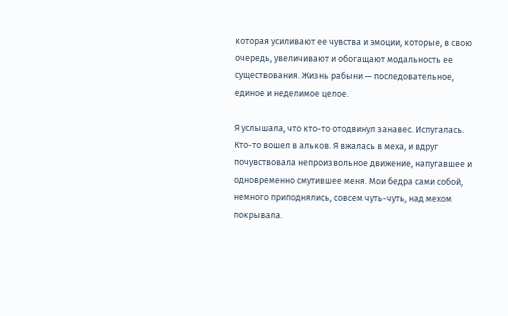которая усиливают ее чувства и эмоции, которые, в свою очередь, увеличивают и обогащают модальность ее существования. Жизнь рабыни — последовательное, единое и неделимое целое.

Я услышала, что кто-то отодвинул занавес. Испугалась. Кто-то вошел в альков. Я вжалась в меха, и вдруг почувствовала непроизвольное движение, напугавшее и одновременно смутившее меня. Мои бедра сами собой, немного приподнялись, совсем чуть-чуть, над мехом покрывала.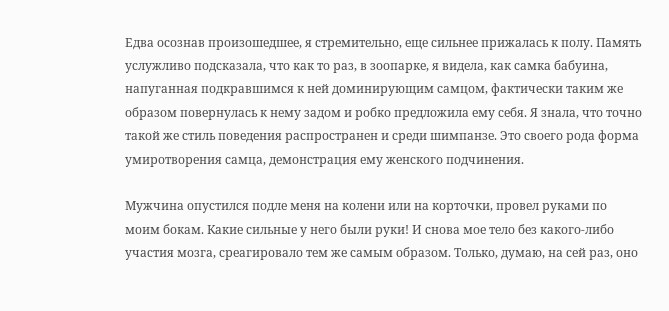Едва осознав произошедшее, я стремительно, еще сильнее прижалась к полу. Память услужливо подсказала, что как то раз, в зоопарке, я видела, как самка бабуина, напуганная подкравшимся к ней доминирующим самцом, фактически таким же образом повернулась к нему задом и робко предложила ему себя. Я знала, что точно такой же стиль поведения распространен и среди шимпанзе. Это своего рода форма умиротворения самца, демонстрация ему женского подчинения.

Мужчина опустился подле меня на колени или на корточки, провел руками по моим бокам. Какие сильные у него были руки! И снова мое тело без какого-либо участия мозга, среагировало тем же самым образом. Только, думаю, на сей раз, оно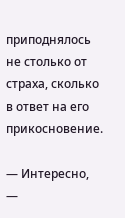приподнялось не столько от страха, сколько в ответ на его прикосновение.

— Интересно, —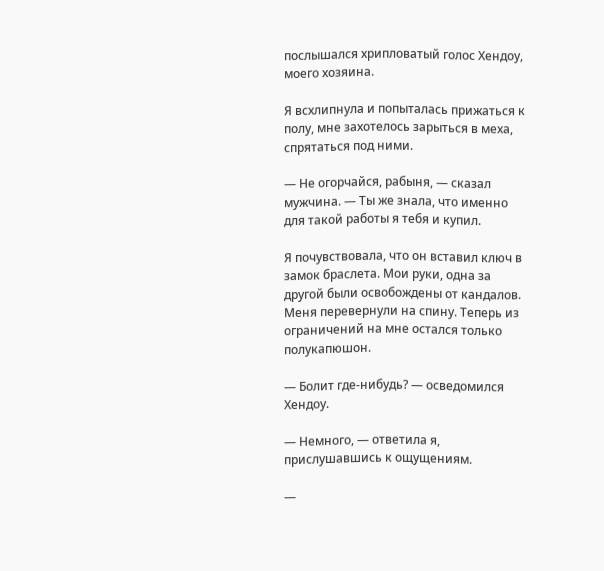послышался хрипловатый голос Хендоу, моего хозяина.

Я всхлипнула и попыталась прижаться к полу, мне захотелось зарыться в меха, спрятаться под ними.

— Не огорчайся, рабыня, — сказал мужчина. — Ты же знала, что именно для такой работы я тебя и купил.

Я почувствовала, что он вставил ключ в замок браслета. Мои руки, одна за другой были освобождены от кандалов. Меня перевернули на спину. Теперь из ограничений на мне остался только полукапюшон.

— Болит где-нибудь? — осведомился Хендоу.

— Немного, — ответила я, прислушавшись к ощущениям.

—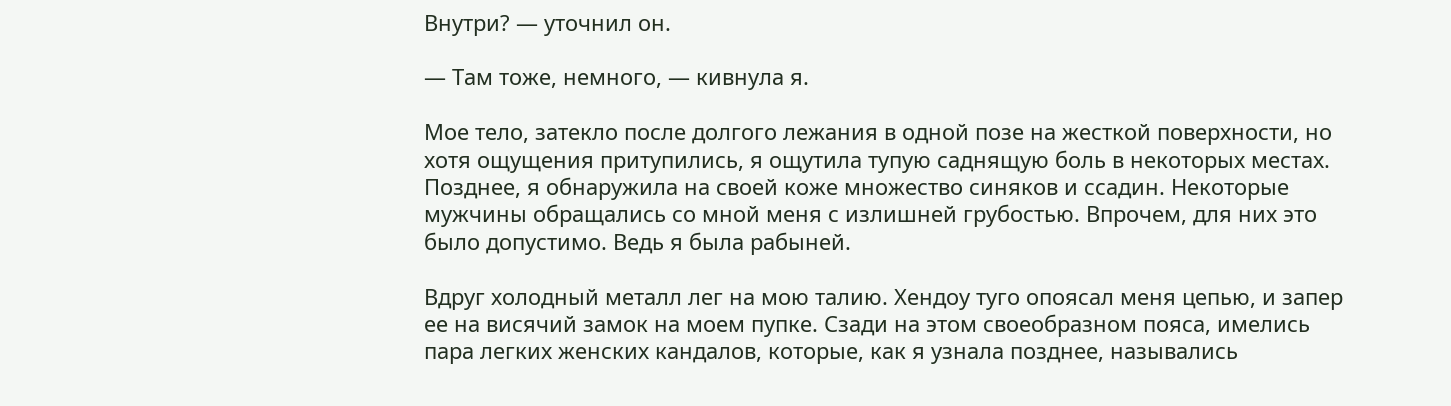Внутри? — уточнил он.

— Там тоже, немного, — кивнула я.

Мое тело, затекло после долгого лежания в одной позе на жесткой поверхности, но хотя ощущения притупились, я ощутила тупую саднящую боль в некоторых местах. Позднее, я обнаружила на своей коже множество синяков и ссадин. Некоторые мужчины обращались со мной меня с излишней грубостью. Впрочем, для них это было допустимо. Ведь я была рабыней.

Вдруг холодный металл лег на мою талию. Хендоу туго опоясал меня цепью, и запер ее на висячий замок на моем пупке. Сзади на этом своеобразном пояса, имелись пара легких женских кандалов, которые, как я узнала позднее, назывались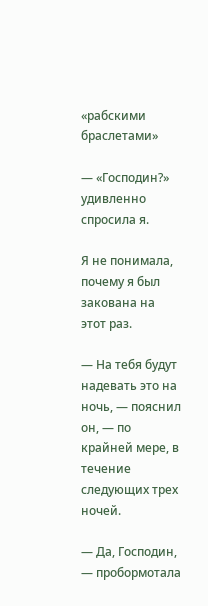«рабскими браслетами»

— «Господин?» удивленно спросила я.

Я не понимала, почему я был закована на этот раз.

— На тебя будут надевать это на ночь, — пояснил он, — по крайней мере, в течение следующих трех ночей.

— Да, Господин, — пробормотала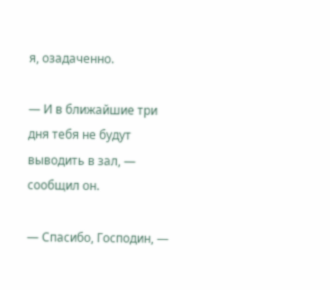я, озадаченно.

— И в ближайшие три дня тебя не будут выводить в зал, — сообщил он.

— Спасибо, Господин, —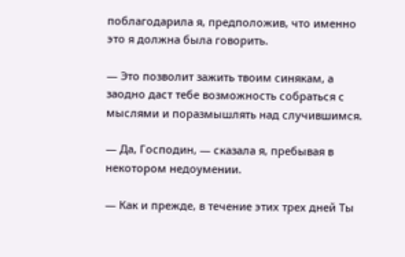поблагодарила я, предположив, что именно это я должна была говорить.

— Это позволит зажить твоим синякам, а заодно даст тебе возможность собраться с мыслями и поразмышлять над случившимся.

— Да, Господин, — сказала я, пребывая в некотором недоумении.

— Как и прежде, в течение этих трех дней Ты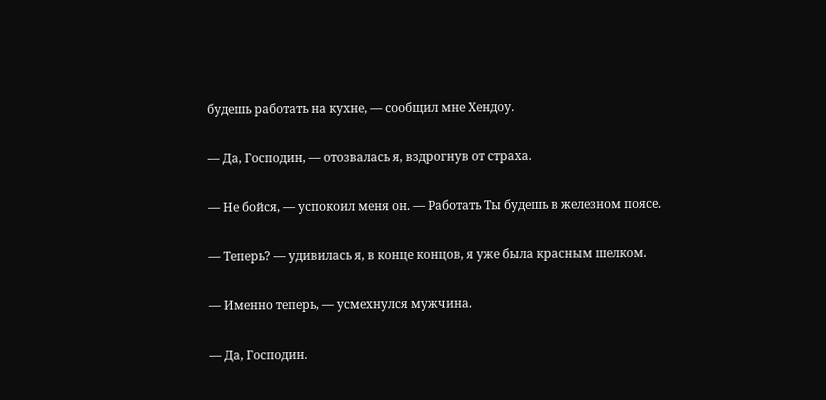будешь работать на кухне, — сообщил мне Хендоу.

— Да, Господин, — отозвалась я, вздрогнув от страха.

— Не бойся, — успокоил меня он. — Работать Ты будешь в железном поясе.

— Теперь? — удивилась я, в конце концов, я уже была красным шелком.

— Именно теперь, — усмехнулся мужчина.

— Да, Господин.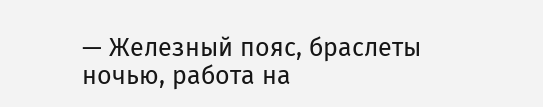— Железный пояс, браслеты ночью, работа на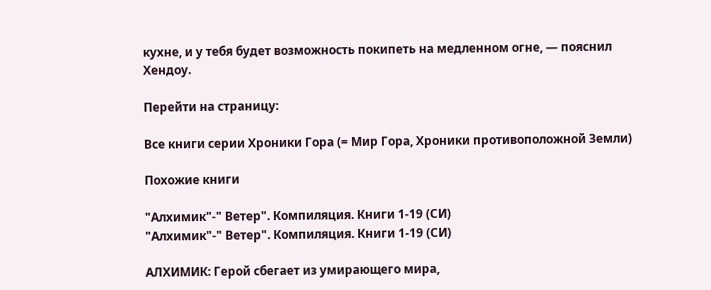кухне, и у тебя будет возможность покипеть на медленном огне, — пояснил Хендоу.

Перейти на страницу:

Все книги серии Хроники Гора (= Мир Гора, Хроники противоположной Земли)

Похожие книги

"Алхимик"-" Ветер". Компиляция. Книги 1-19 (СИ)
"Алхимик"-" Ветер". Компиляция. Книги 1-19 (СИ)

АЛХИМИК: Герой сбегает из умирающего мира,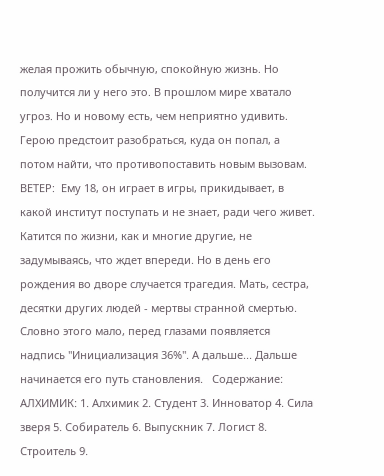желая прожить обычную, спокойную жизнь. Но получится ли у него это. В прошлом мире хватало угроз. Но и новому есть, чем неприятно удивить. Герою предстоит разобраться, куда он попал, а потом найти, что противопоставить новым вызовам. ВЕТЕР:  Ему 18, он играет в игры, прикидывает, в какой институт поступать и не знает, ради чего живет. Катится по жизни, как и многие другие, не задумываясь, что ждет впереди. Но в день его рождения во дворе случается трагедия. Мать, сестра, десятки других людей - мертвы странной смертью. Словно этого мало, перед глазами появляется надпись "Инициализация 36%". А дальше... Дальше начинается его путь становления.   Содержание:   АЛХИМИК: 1. Алхимик 2. Студент 3. Инноватор 4. Сила зверя 5. Собиратель 6. Выпускник 7. Логист 8. Строитель 9.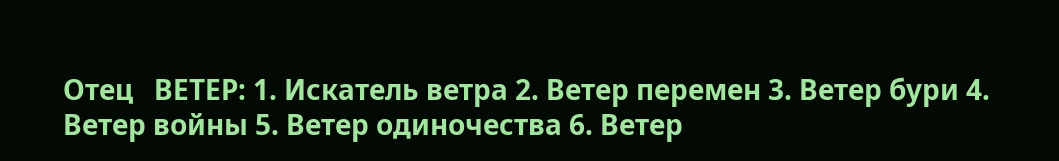Отец   ВЕТЕР: 1. Искатель ветра 2. Ветер перемен 3. Ветер бури 4. Ветер войны 5. Ветер одиночества 6. Ветер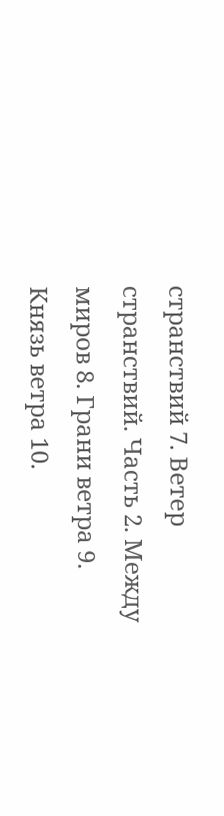странствий 7. Ветер странствий. Часть 2. Между миров 8. Грани ветра 9. Князь ветра 10.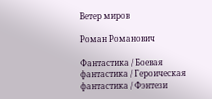Ветер миров

Роман Романович

Фантастика / Боевая фантастика / Героическая фантастика / Фэнтези